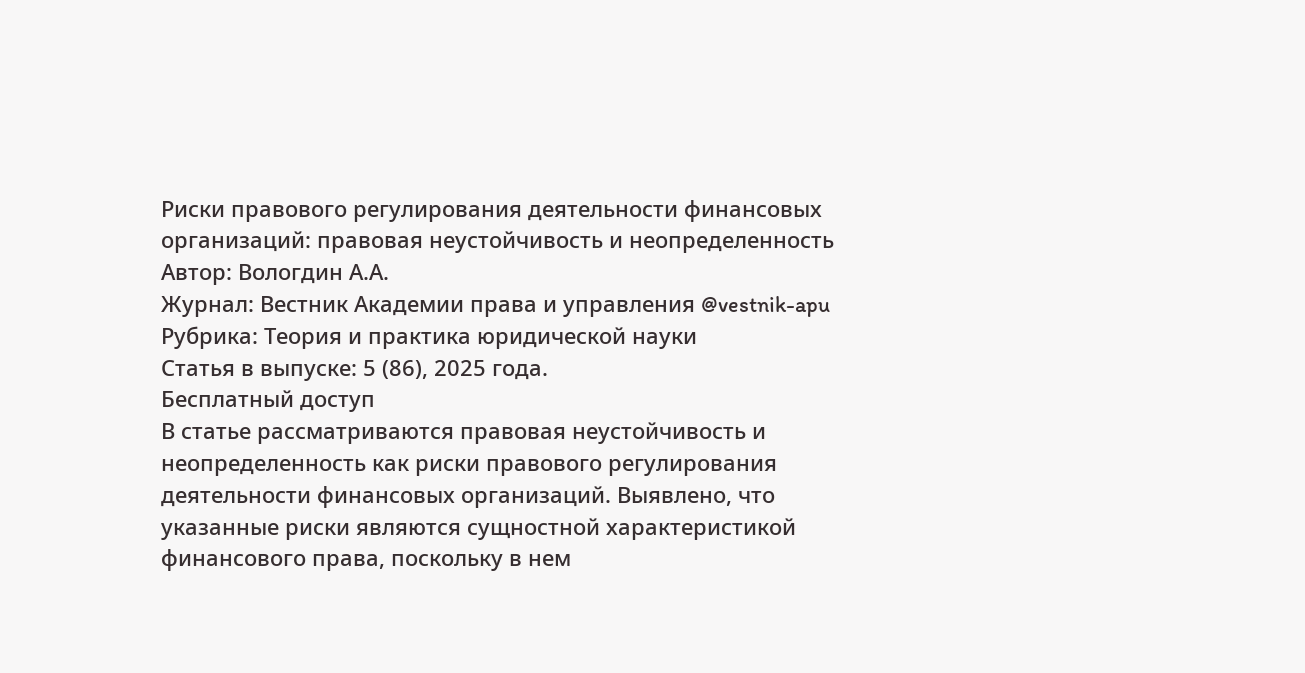Риски правового регулирования деятельности финансовых организаций: правовая неустойчивость и неопределенность
Автор: Вологдин А.А.
Журнал: Вестник Академии права и управления @vestnik-apu
Рубрика: Теория и практика юридической науки
Статья в выпуске: 5 (86), 2025 года.
Бесплатный доступ
В статье рассматриваются правовая неустойчивость и неопределенность как риски правового регулирования деятельности финансовых организаций. Выявлено, что указанные риски являются сущностной характеристикой финансового права, поскольку в нем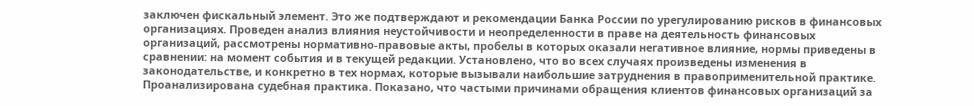заключен фискальный элемент. Это же подтверждают и рекомендации Банка России по урегулированию рисков в финансовых организациях. Проведен анализ влияния неустойчивости и неопределенности в праве на деятельность финансовых организаций, рассмотрены нормативно-правовые акты, пробелы в которых оказали негативное влияние, нормы приведены в сравнении: на момент события и в текущей редакции. Установлено, что во всех случаях произведены изменения в законодательстве, и конкретно в тех нормах, которые вызывали наибольшие затруднения в правоприменительной практике. Проанализирована судебная практика. Показано, что частыми причинами обращения клиентов финансовых организаций за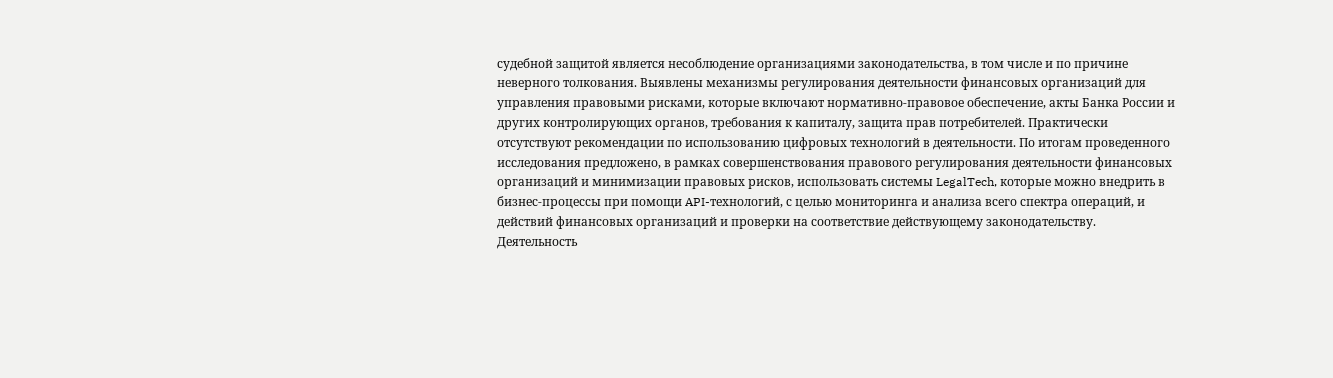судебной защитой является несоблюдение организациями законодательства, в том числе и по причине неверного толкования. Выявлены механизмы регулирования деятельности финансовых организаций для управления правовыми рисками, которые включают нормативно-правовое обеспечение, акты Банка России и других контролирующих органов, требования к капиталу, защита прав потребителей. Практически отсутствуют рекомендации по использованию цифровых технологий в деятельности. По итогам проведенного исследования предложено, в рамках совершенствования правового регулирования деятельности финансовых организаций и минимизации правовых рисков, использовать системы LegalTech, которые можно внедрить в бизнес-процессы при помощи API-технологий, с целью мониторинга и анализа всего спектра операций, и действий финансовых организаций и проверки на соответствие действующему законодательству.
Деятельность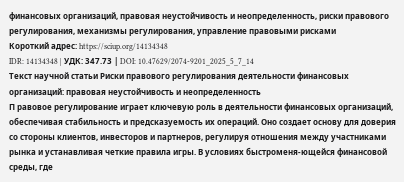финансовых организаций, правовая неустойчивость и неопределенность, риски правового регулирования, механизмы регулирования, управление правовыми рисками
Короткий адрес: https://sciup.org/14134348
IDR: 14134348 | УДК: 347.73 | DOI: 10.47629/2074-9201_2025_5_7_14
Текст научной статьи Риски правового регулирования деятельности финансовых организаций: правовая неустойчивость и неопределенность
П равовое регулирование играет ключевую роль в деятельности финансовых организаций, обеспечивая стабильность и предсказуемость их операций. Оно создает основу для доверия со стороны клиентов, инвесторов и партнеров, регулируя отношения между участниками рынка и устанавливая четкие правила игры. В условиях быстроменя-ющейся финансовой среды, где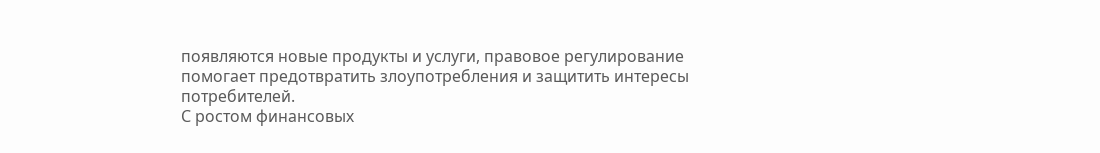появляются новые продукты и услуги, правовое регулирование помогает предотвратить злоупотребления и защитить интересы потребителей.
С ростом финансовых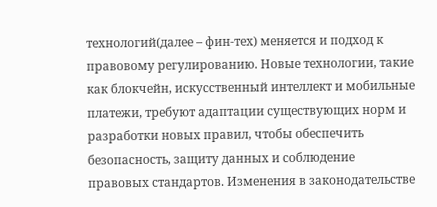технологий(далее – фин-тех) меняется и подход к правовому регулированию. Новые технологии, такие как блокчейн, искусственный интеллект и мобильные платежи, требуют адаптации существующих норм и разработки новых правил, чтобы обеспечить безопасность, защиту данных и соблюдение правовых стандартов. Изменения в законодательстве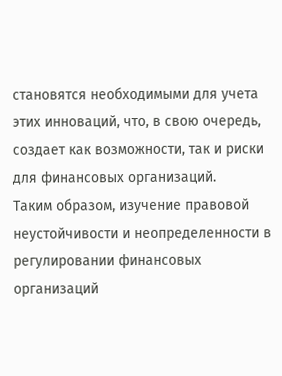становятся необходимыми для учета этих инноваций, что, в свою очередь, создает как возможности, так и риски для финансовых организаций.
Таким образом, изучение правовой неустойчивости и неопределенности в регулировании финансовых организаций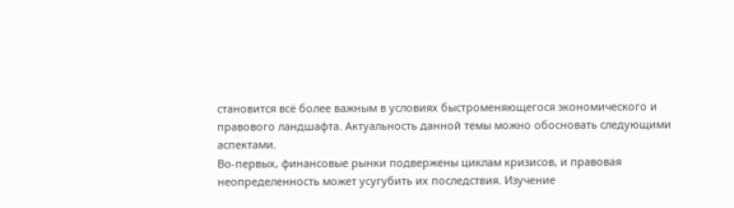становится всё более важным в условиях быстроменяющегося экономического и правового ландшафта. Актуальность данной темы можно обосновать следующими аспектами.
Во-первых, финансовые рынки подвержены циклам кризисов, и правовая неопределенность может усугубить их последствия. Изучение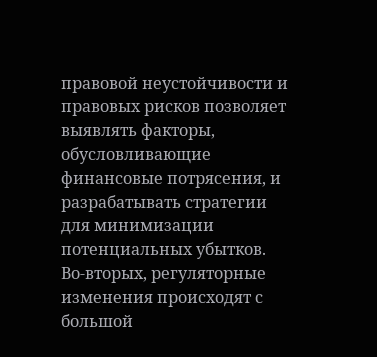правовой неустойчивости и правовых рисков позволяет выявлять факторы, обусловливающие финансовые потрясения, и разрабатывать стратегии для минимизации потенциальных убытков.
Во-вторых, регуляторные изменения происходят с большой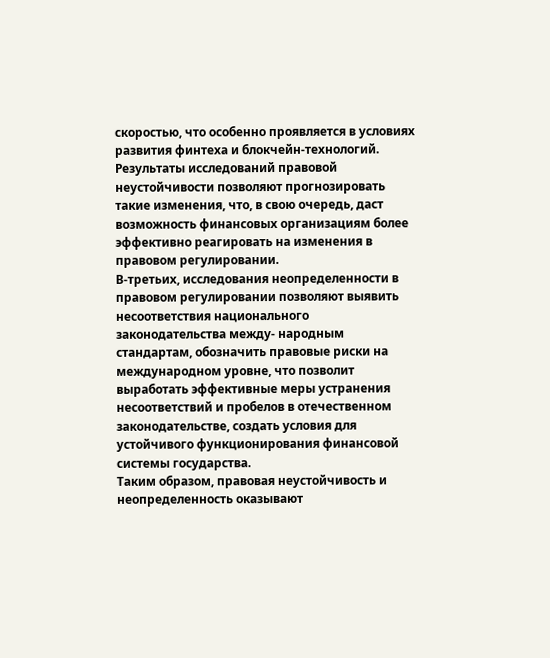скоростью, что особенно проявляется в условиях развития финтеха и блокчейн-технологий. Результаты исследований правовой неустойчивости позволяют прогнозировать такие изменения, что, в свою очередь, даст возможность финансовых организациям более эффективно реагировать на изменения в правовом регулировании.
В-третьих, исследования неопределенности в правовом регулировании позволяют выявить несоответствия национального законодательства между- народным стандартам, обозначить правовые риски на международном уровне, что позволит выработать эффективные меры устранения несоответствий и пробелов в отечественном законодательстве, создать условия для устойчивого функционирования финансовой системы государства.
Таким образом, правовая неустойчивость и неопределенность оказывают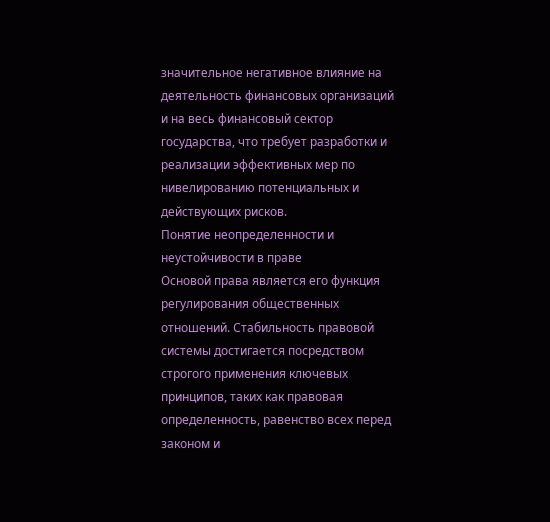значительное негативное влияние на деятельность финансовых организаций и на весь финансовый сектор государства, что требует разработки и реализации эффективных мер по нивелированию потенциальных и действующих рисков.
Понятие неопределенности и неустойчивости в праве
Основой права является его функция регулирования общественных отношений. Стабильность правовой системы достигается посредством строгого применения ключевых принципов, таких как правовая определенность, равенство всех перед законом и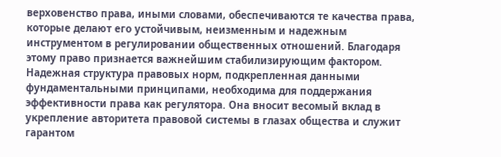верховенство права, иными словами, обеспечиваются те качества права, которые делают его устойчивым, неизменным и надежным инструментом в регулировании общественных отношений. Благодаря этому право признается важнейшим стабилизирующим фактором.
Надежная структура правовых норм, подкрепленная данными фундаментальными принципами, необходима для поддержания эффективности права как регулятора. Она вносит весомый вклад в укрепление авторитета правовой системы в глазах общества и служит гарантом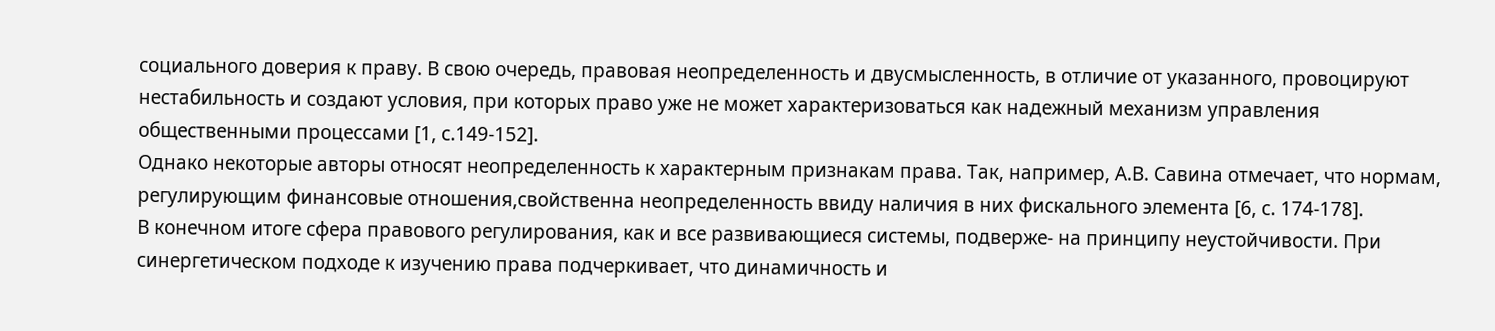социального доверия к праву. В свою очередь, правовая неопределенность и двусмысленность, в отличие от указанного, провоцируют нестабильность и создают условия, при которых право уже не может характеризоваться как надежный механизм управления общественными процессами [1, с.149-152].
Однако некоторые авторы относят неопределенность к характерным признакам права. Так, например, А.В. Савина отмечает, что нормам, регулирующим финансовые отношения,свойственна неопределенность ввиду наличия в них фискального элемента [6, с. 174-178].
В конечном итоге сфера правового регулирования, как и все развивающиеся системы, подверже- на принципу неустойчивости. При синергетическом подходе к изучению права подчеркивает, что динамичность и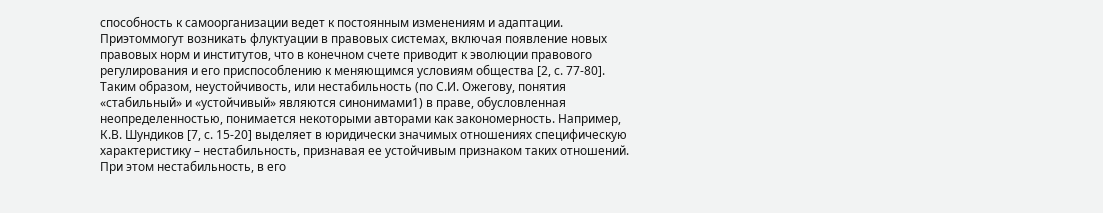способность к самоорганизации ведет к постоянным изменениям и адаптации. Приэтоммогут возникать флуктуации в правовых системах, включая появление новых правовых норм и институтов, что в конечном счете приводит к эволюции правового регулирования и его приспособлению к меняющимся условиям общества [2, с. 77-80].
Таким образом, неустойчивость, или нестабильность (по С.И. Ожегову, понятия «стабильный» и «устойчивый» являются синонимами1) в праве, обусловленная неопределенностью, понимается некоторыми авторами как закономерность. Например, К.В. Шундиков [7, с. 15-20] выделяет в юридически значимых отношениях специфическую характеристику – нестабильность, признавая ее устойчивым признаком таких отношений. При этом нестабильность, в его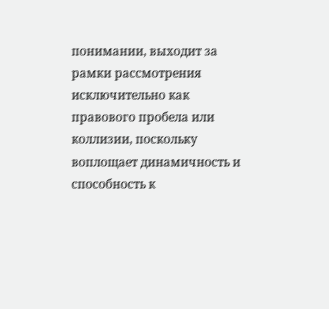понимании, выходит за рамки рассмотрения исключительно как правового пробела или коллизии, поскольку воплощает динамичность и способность к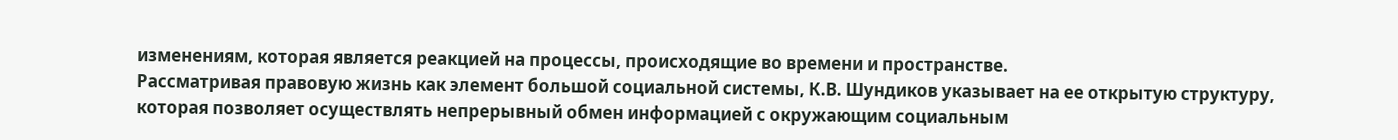изменениям, которая является реакцией на процессы, происходящие во времени и пространстве.
Рассматривая правовую жизнь как элемент большой социальной системы, К.В. Шундиков указывает на ее открытую структуру, которая позволяет осуществлять непрерывный обмен информацией с окружающим социальным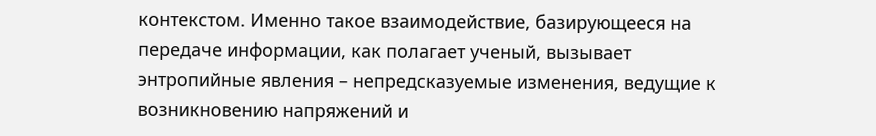контекстом. Именно такое взаимодействие, базирующееся на передаче информации, как полагает ученый, вызывает энтропийные явления – непредсказуемые изменения, ведущие к возникновению напряжений и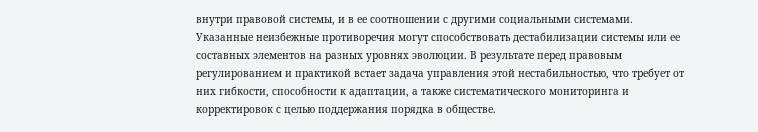внутри правовой системы, и в ее соотношении с другими социальными системами.
Указанные неизбежные противоречия могут способствовать дестабилизации системы или ее составных элементов на разных уровнях эволюции. В результате перед правовым регулированием и практикой встает задача управления этой нестабильностью, что требует от них гибкости, способности к адаптации, а также систематического мониторинга и корректировок с целью поддержания порядка в обществе.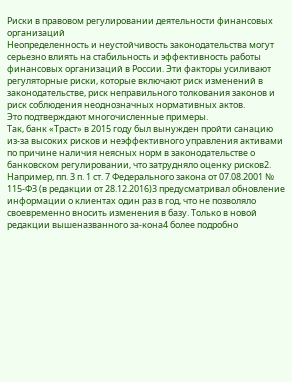Риски в правовом регулировании деятельности финансовых организаций
Неопределенность и неустойчивость законодательства могут серьезно влиять на стабильность и эффективность работы финансовых организаций в России. Эти факторы усиливают регуляторные риски, которые включают риск изменений в законодательстве, риск неправильного толкования законов и риск соблюдения неоднозначных нормативных актов.
Это подтверждают многочисленные примеры.
Так, банк «Траст» в 2015 году был вынужден пройти санацию из-за высоких рисков и неэффективного управления активами по причине наличия неясных норм в законодательстве о банковском регулировании, что затрудняло оценку рисков2. Например, пп. 3 п. 1 ст. 7 Федерального закона от 07.08.2001 № 115-ФЗ (в редакции от 28.12.2016)3 предусматривал обновление информации о клиентах один раз в год, что не позволяло своевременно вносить изменения в базу. Только в новой редакции вышеназванного за-кона4 более подробно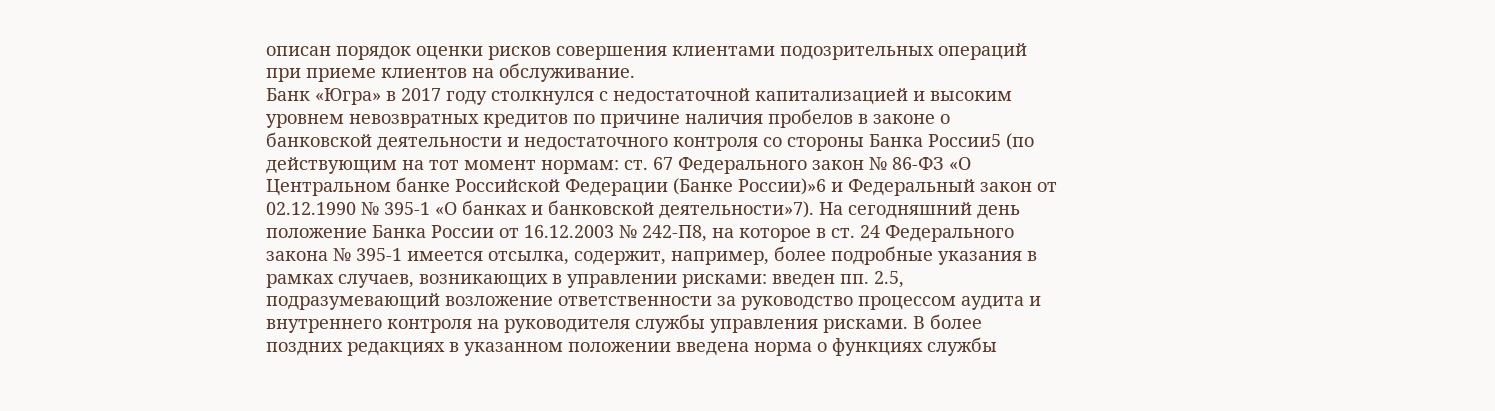описан порядок оценки рисков совершения клиентами подозрительных операций при приеме клиентов на обслуживание.
Банк «Югра» в 2017 году столкнулся с недостаточной капитализацией и высоким уровнем невозвратных кредитов по причине наличия пробелов в законе о банковской деятельности и недостаточного контроля со стороны Банка России5 (по действующим на тот момент нормам: ст. 67 Федерального закон № 86-ФЗ «О Центральном банке Российской Федерации (Банке России)»6 и Федеральный закон от 02.12.1990 № 395-1 «О банках и банковской деятельности»7). На сегодняшний день положение Банка России от 16.12.2003 № 242-П8, на которое в ст. 24 Федерального закона № 395-1 имеется отсылка, содержит, например, более подробные указания в рамках случаев, возникающих в управлении рисками: введен пп. 2.5, подразумевающий возложение ответственности за руководство процессом аудита и внутреннего контроля на руководителя службы управления рисками. В более поздних редакциях в указанном положении введена норма о функциях службы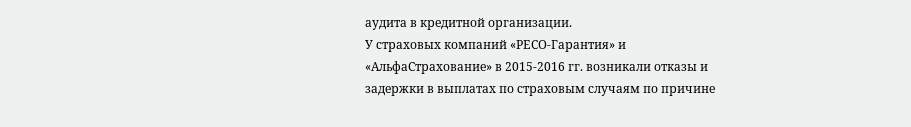аудита в кредитной организации.
У страховых компаний «РЕСО-Гарантия» и «АльфаСтрахование» в 2015-2016 гг. возникали отказы и задержки в выплатах по страховым случаям по причине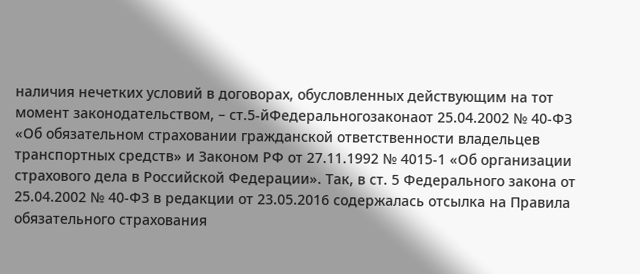наличия нечетких условий в договорах, обусловленных действующим на тот момент законодательством, – ст.5-йФедеральногозаконаот 25.04.2002 № 40-ФЗ «Об обязательном страховании гражданской ответственности владельцев транспортных средств» и Законом РФ от 27.11.1992 № 4015-1 «Об организации страхового дела в Российской Федерации». Так, в ст. 5 Федерального закона от 25.04.2002 № 40-ФЗ в редакции от 23.05.2016 содержалась отсылка на Правила обязательного страхования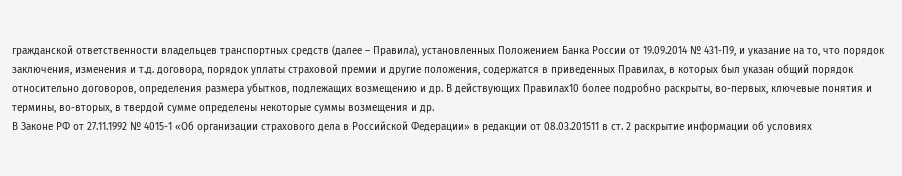гражданской ответственности владельцев транспортных средств (далее – Правила), установленных Положением Банка России от 19.09.2014 № 431-П9, и указание на то, что порядок заключения, изменения и т.д. договора, порядок уплаты страховой премии и другие положения, содержатся в приведенных Правилах, в которых был указан общий порядок относительно договоров, определения размера убытков, подлежащих возмещению и др. В действующих Правилах10 более подробно раскрыты, во-первых, ключевые понятия и термины, во-вторых, в твердой сумме определены некоторые суммы возмещения и др.
В Законе РФ от 27.11.1992 № 4015-1 «Об организации страхового дела в Российской Федерации» в редакции от 08.03.201511 в ст. 2 раскрытие информации об условиях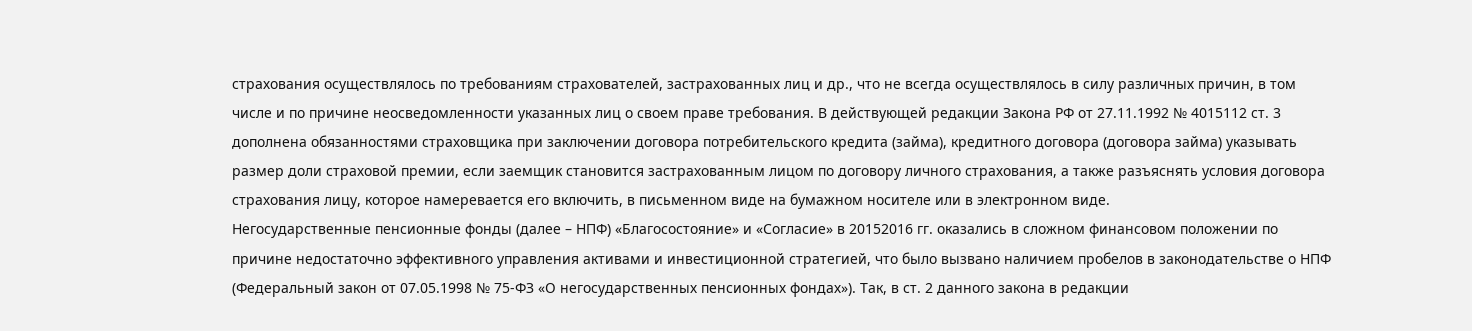страхования осуществлялось по требованиям страхователей, застрахованных лиц и др., что не всегда осуществлялось в силу различных причин, в том числе и по причине неосведомленности указанных лиц о своем праве требования. В действующей редакции Закона РФ от 27.11.1992 № 4015112 ст. 3 дополнена обязанностями страховщика при заключении договора потребительского кредита (займа), кредитного договора (договора займа) указывать размер доли страховой премии, если заемщик становится застрахованным лицом по договору личного страхования, а также разъяснять условия договора страхования лицу, которое намеревается его включить, в письменном виде на бумажном носителе или в электронном виде.
Негосударственные пенсионные фонды (далее – НПФ) «Благосостояние» и «Согласие» в 20152016 гг. оказались в сложном финансовом положении по причине недостаточно эффективного управления активами и инвестиционной стратегией, что было вызвано наличием пробелов в законодательстве о НПФ (Федеральный закон от 07.05.1998 № 75-ФЗ «О негосударственных пенсионных фондах»). Так, в ст. 2 данного закона в редакции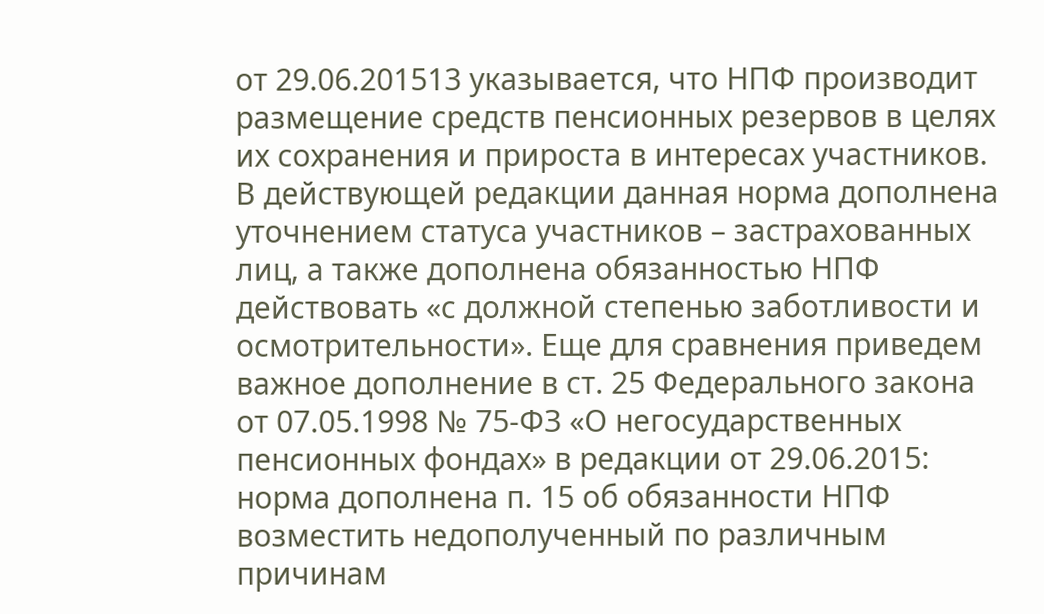от 29.06.201513 указывается, что НПФ производит размещение средств пенсионных резервов в целях их сохранения и прироста в интересах участников. В действующей редакции данная норма дополнена уточнением статуса участников – застрахованных лиц, а также дополнена обязанностью НПФ действовать «с должной степенью заботливости и осмотрительности». Еще для сравнения приведем важное дополнение в ст. 25 Федерального закона от 07.05.1998 № 75-ФЗ «О негосударственных пенсионных фондах» в редакции от 29.06.2015: норма дополнена п. 15 об обязанности НПФ возместить недополученный по различным причинам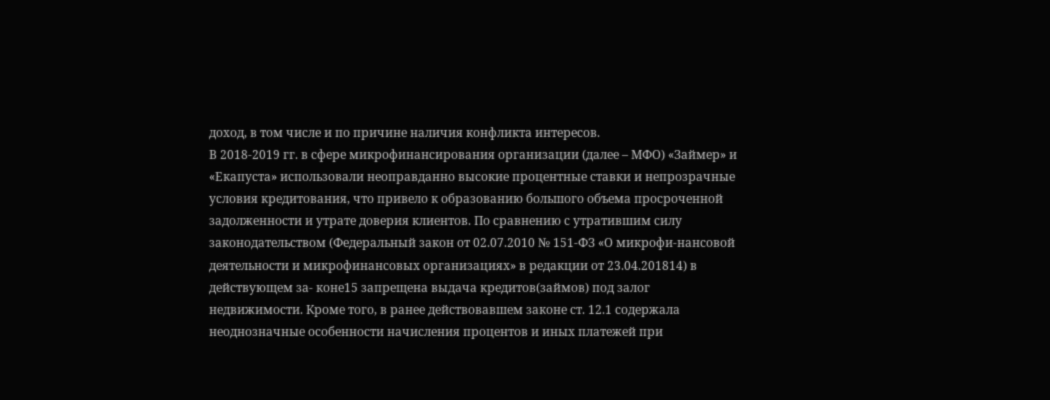доход, в том числе и по причине наличия конфликта интересов.
В 2018-2019 гг. в сфере микрофинансирования организации (далее – МФО) «Займер» и «Екапуста» использовали неоправданно высокие процентные ставки и непрозрачные условия кредитования, что привело к образованию большого объема просроченной задолженности и утрате доверия клиентов. По сравнению с утратившим силу законодательством (Федеральный закон от 02.07.2010 № 151-ФЗ «О микрофи-нансовой деятельности и микрофинансовых организациях» в редакции от 23.04.201814) в действующем за- коне15 запрещена выдача кредитов(займов) под залог недвижимости. Кроме того, в ранее действовавшем законе ст. 12.1 содержала неоднозначные особенности начисления процентов и иных платежей при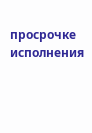просрочке исполнения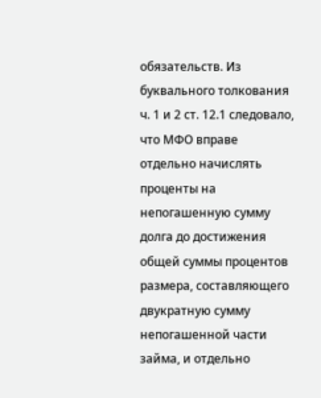обязательств. Из буквального толкования ч. 1 и 2 ст. 12.1 следовало, что МФО вправе отдельно начислять проценты на непогашенную сумму долга до достижения общей суммы процентов размера, составляющего двукратную сумму непогашенной части займа, и отдельно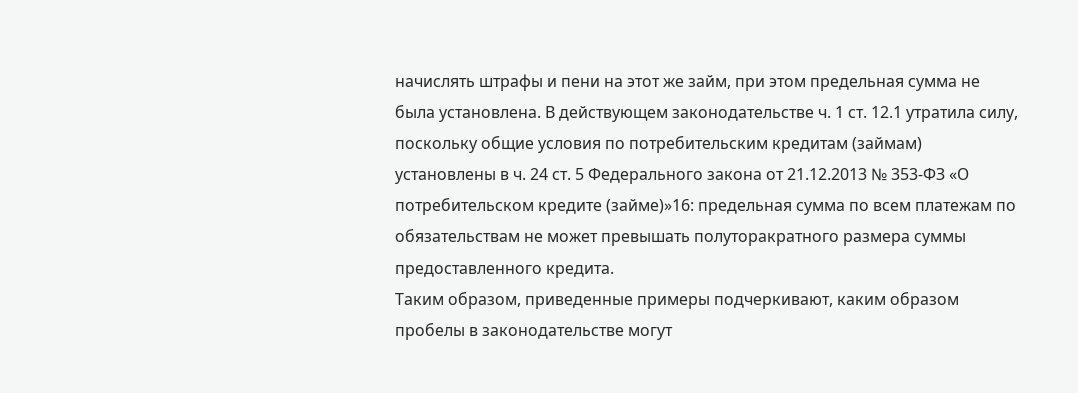начислять штрафы и пени на этот же займ, при этом предельная сумма не была установлена. В действующем законодательстве ч. 1 ст. 12.1 утратила силу, поскольку общие условия по потребительским кредитам (займам) установлены в ч. 24 ст. 5 Федерального закона от 21.12.2013 № 353-ФЗ «О потребительском кредите (займе)»16: предельная сумма по всем платежам по обязательствам не может превышать полуторакратного размера суммы предоставленного кредита.
Таким образом, приведенные примеры подчеркивают, каким образом пробелы в законодательстве могут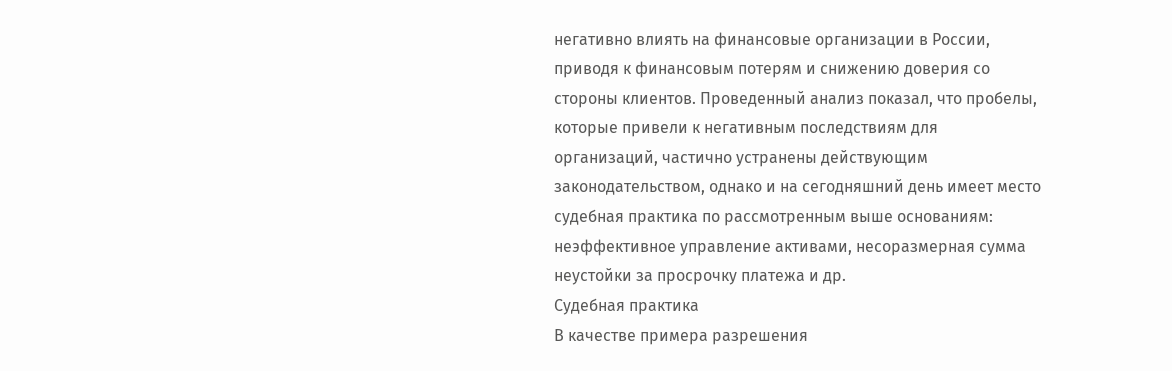негативно влиять на финансовые организации в России, приводя к финансовым потерям и снижению доверия со стороны клиентов. Проведенный анализ показал, что пробелы, которые привели к негативным последствиям для организаций, частично устранены действующим законодательством, однако и на сегодняшний день имеет место судебная практика по рассмотренным выше основаниям: неэффективное управление активами, несоразмерная сумма неустойки за просрочку платежа и др.
Судебная практика
В качестве примера разрешения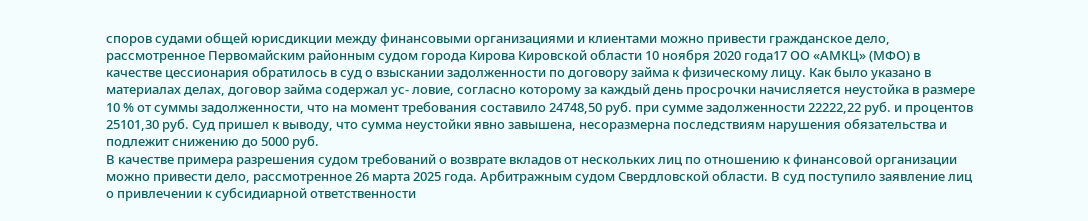споров судами общей юрисдикции между финансовыми организациями и клиентами можно привести гражданское дело, рассмотренное Первомайским районным судом города Кирова Кировской области 10 ноября 2020 года17 ОО «АМКЦ» (МФО) в качестве цессионария обратилось в суд о взыскании задолженности по договору займа к физическому лицу. Как было указано в материалах делах, договор займа содержал ус- ловие, согласно которому за каждый день просрочки начисляется неустойка в размере 10 % от суммы задолженности, что на момент требования составило 24748,50 руб. при сумме задолженности 22222,22 руб. и процентов 25101,30 руб. Суд пришел к выводу, что сумма неустойки явно завышена, несоразмерна последствиям нарушения обязательства и подлежит снижению до 5000 руб.
В качестве примера разрешения судом требований о возврате вкладов от нескольких лиц по отношению к финансовой организации можно привести дело, рассмотренное 26 марта 2025 года. Арбитражным судом Свердловской области. В суд поступило заявление лиц о привлечении к субсидиарной ответственности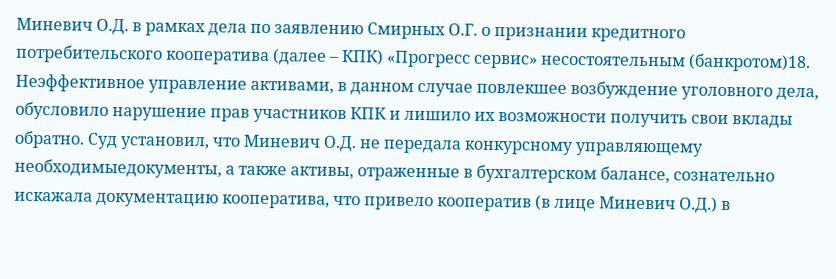Миневич О.Д. в рамках дела по заявлению Смирных О.Г. о признании кредитного потребительского кооператива (далее – КПК) «Прогресс сервис» несостоятельным (банкротом)18. Неэффективное управление активами, в данном случае повлекшее возбуждение уголовного дела, обусловило нарушение прав участников КПК и лишило их возможности получить свои вклады обратно. Суд установил, что Миневич О.Д. не передала конкурсному управляющему необходимыедокументы, а также активы, отраженные в бухгалтерском балансе, сознательно искажала документацию кооператива, что привело кооператив (в лице Миневич О.Д.) в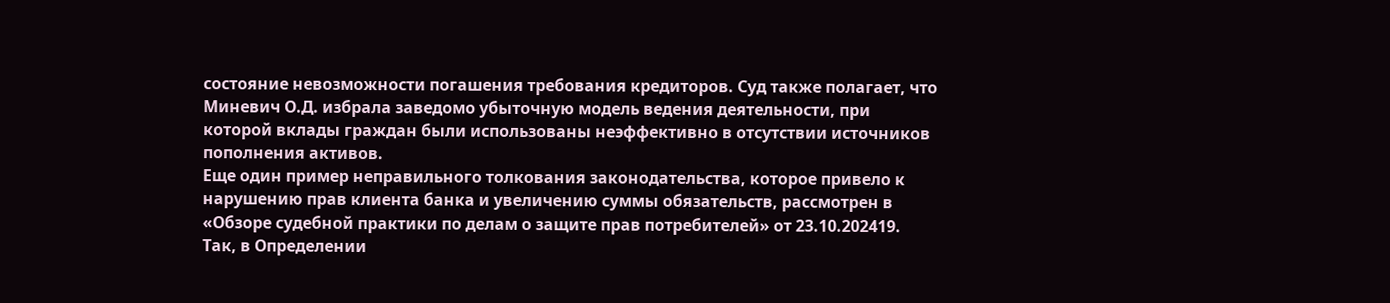состояние невозможности погашения требования кредиторов. Суд также полагает, что Миневич О.Д. избрала заведомо убыточную модель ведения деятельности, при которой вклады граждан были использованы неэффективно в отсутствии источников пополнения активов.
Еще один пример неправильного толкования законодательства, которое привело к нарушению прав клиента банка и увеличению суммы обязательств, рассмотрен в «Обзоре судебной практики по делам о защите прав потребителей» от 23.10.202419. Так, в Определении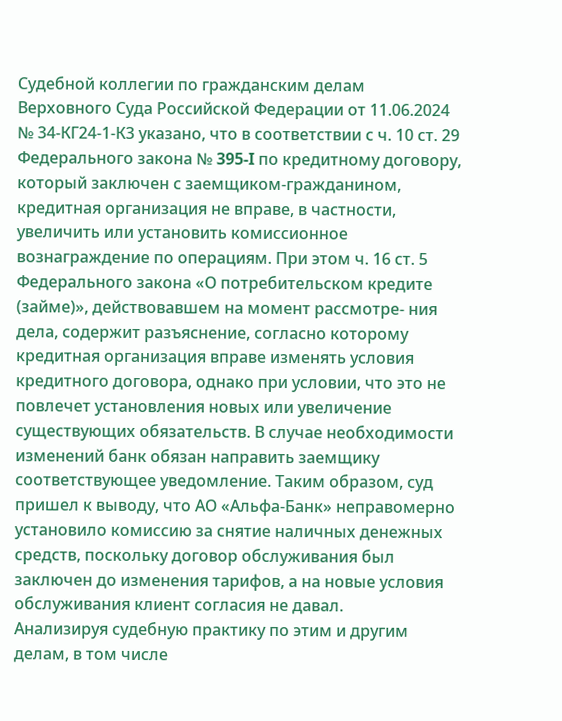Судебной коллегии по гражданским делам Верховного Суда Российской Федерации от 11.06.2024 № 34-КГ24-1-К3 указано, что в соответствии с ч. 10 ст. 29 Федерального закона № 395-I по кредитному договору, который заключен с заемщиком-гражданином, кредитная организация не вправе, в частности, увеличить или установить комиссионное вознаграждение по операциям. При этом ч. 16 ст. 5 Федерального закона «О потребительском кредите (займе)», действовавшем на момент рассмотре- ния дела, содержит разъяснение, согласно которому кредитная организация вправе изменять условия кредитного договора, однако при условии, что это не повлечет установления новых или увеличение существующих обязательств. В случае необходимости изменений банк обязан направить заемщику соответствующее уведомление. Таким образом, суд пришел к выводу, что АО «Альфа-Банк» неправомерно установило комиссию за снятие наличных денежных средств, поскольку договор обслуживания был заключен до изменения тарифов, а на новые условия обслуживания клиент согласия не давал.
Анализируя судебную практику по этим и другим делам, в том числе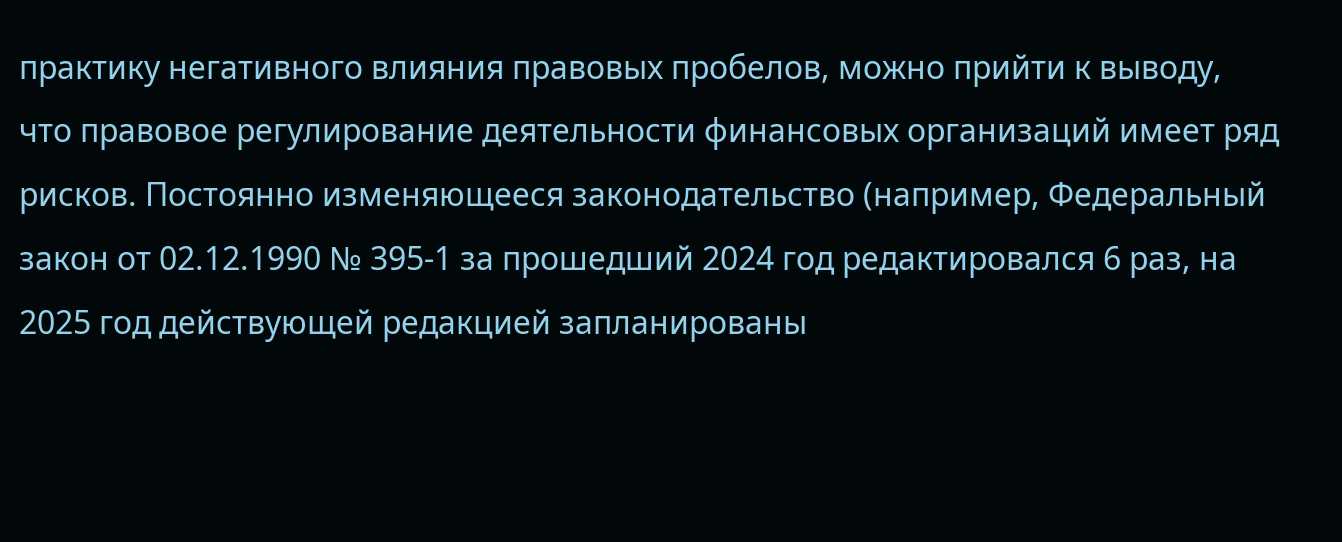практику негативного влияния правовых пробелов, можно прийти к выводу, что правовое регулирование деятельности финансовых организаций имеет ряд рисков. Постоянно изменяющееся законодательство (например, Федеральный закон от 02.12.1990 № 395-1 за прошедший 2024 год редактировался 6 раз, на 2025 год действующей редакцией запланированы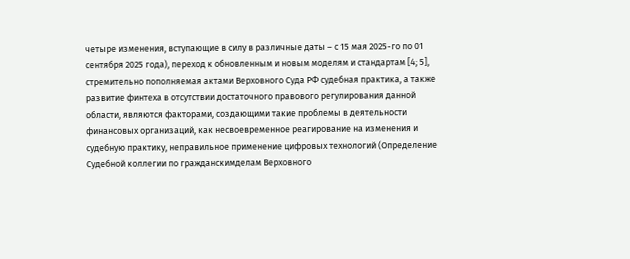четыре изменения, вступающие в силу в различные даты – с 15 мая 2025-го по 01 сентября 2025 года), переход к обновленным и новым моделям и стандартам [4; 5], стремительно пополняемая актами Верховного Суда РФ судебная практика, а также развитие финтеха в отсутствии достаточного правового регулирования данной области, являются факторами, создающими такие проблемы в деятельности финансовых организаций, как несвоевременное реагирование на изменения и судебную практику, неправильное применение цифровых технологий (Определение Судебной коллегии по гражданскимделам Верховного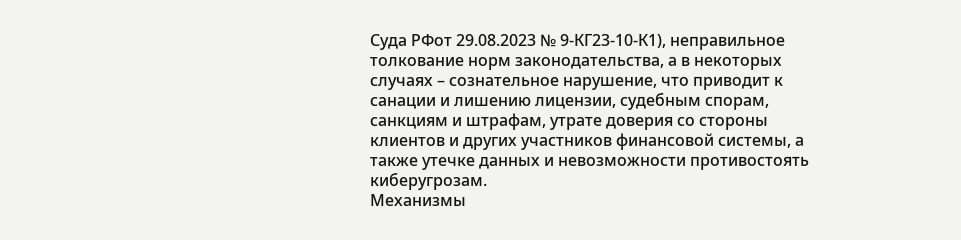Суда РФот 29.08.2023 № 9-КГ23-10-К1), неправильное толкование норм законодательства, а в некоторых случаях – сознательное нарушение, что приводит к санации и лишению лицензии, судебным спорам, санкциям и штрафам, утрате доверия со стороны клиентов и других участников финансовой системы, а также утечке данных и невозможности противостоять киберугрозам.
Механизмы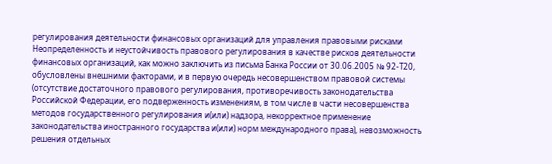регулирования деятельности финансовых организаций для управления правовыми рисками
Неопределенность и неустойчивость правового регулирования в качестве рисков деятельности финансовых организаций, как можно заключить из письма Банка России от 30.06.2005 № 92-Т20, обусловлены внешними факторами, и в первую очередь несовершенством правовой системы (отсутствие достаточного правового регулирования, противоречивость законодательства Российской Федерации, его подверженность изменениям, в том числе в части несовершенства методов государственного регулирования и(или) надзора, некорректное применение законодательства иностранного государства и(или) норм международного права), невозможность решения отдельных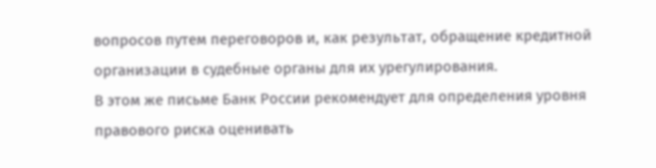вопросов путем переговоров и, как результат, обращение кредитной организации в судебные органы для их урегулирования.
В этом же письме Банк России рекомендует для определения уровня правового риска оценивать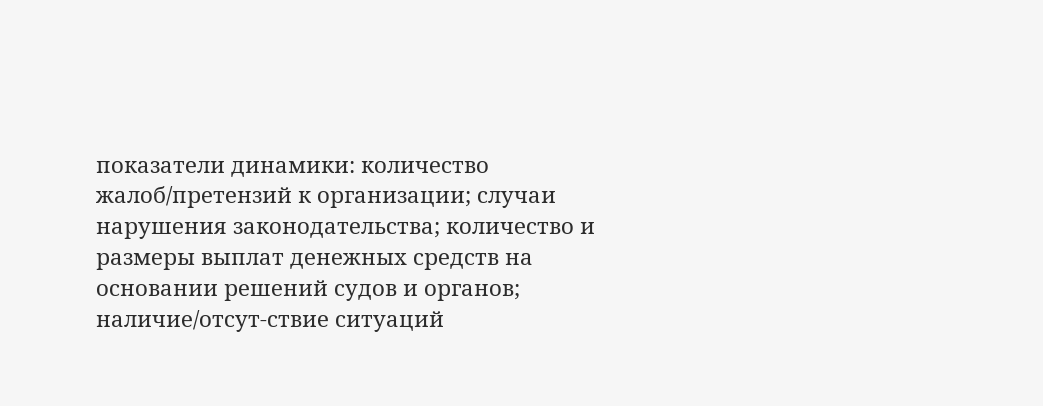показатели динамики: количество жалоб/претензий к организации; случаи нарушения законодательства; количество и размеры выплат денежных средств на основании решений судов и органов; наличие/отсут-ствие ситуаций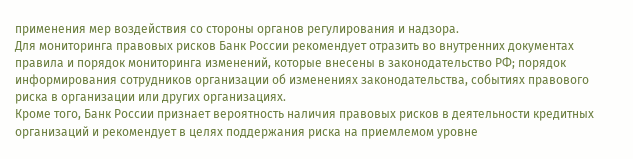применения мер воздействия со стороны органов регулирования и надзора.
Для мониторинга правовых рисков Банк России рекомендует отразить во внутренних документах правила и порядок мониторинга изменений, которые внесены в законодательство РФ; порядок информирования сотрудников организации об изменениях законодательства, событиях правового риска в организации или других организациях.
Кроме того, Банк России признает вероятность наличия правовых рисков в деятельности кредитных организаций и рекомендует в целях поддержания риска на приемлемом уровне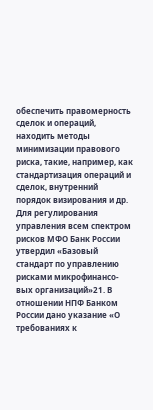обеспечить правомерность сделок и операций, находить методы минимизации правового риска, такие, например, как стандартизация операций и сделок, внутренний порядок визирования и др.
Для регулирования управления всем спектром рисков МФО Банк России утвердил «Базовый стандарт по управлению рисками микрофинансо-вых организаций»21. В отношении НПФ Банком России дано указание «О требованиях к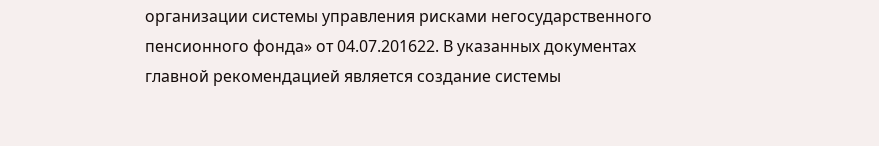организации системы управления рисками негосударственного пенсионного фонда» от 04.07.201622. В указанных документах главной рекомендацией является создание системы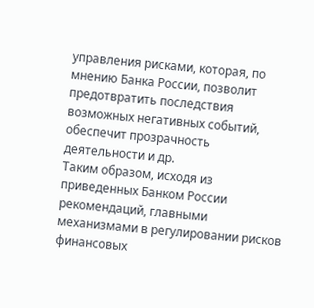управления рисками, которая, по мнению Банка России, позволит предотвратить последствия возможных негативных событий, обеспечит прозрачность деятельности и др.
Таким образом, исходя из приведенных Банком России рекомендаций, главными механизмами в регулировании рисков финансовых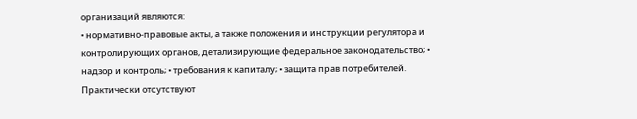организаций являются:
• нормативно-правовые акты, а также положения и инструкции регулятора и контролирующих органов, детализирующие федеральное законодательство; • надзор и контроль; • требования к капиталу; • защита прав потребителей.
Практически отсутствуют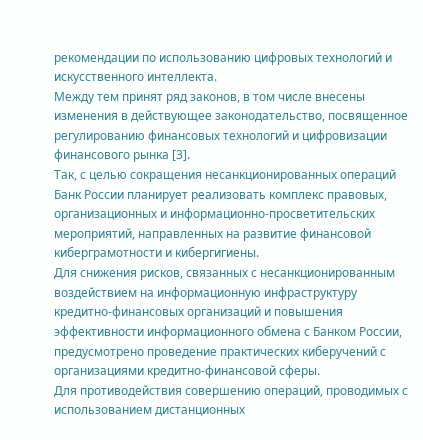рекомендации по использованию цифровых технологий и искусственного интеллекта.
Между тем принят ряд законов, в том числе внесены изменения в действующее законодательство, посвященное регулированию финансовых технологий и цифровизации финансового рынка [3].
Так, с целью сокращения несанкционированных операций Банк России планирует реализовать комплекс правовых, организационных и информационно-просветительских мероприятий, направленных на развитие финансовой киберграмотности и кибергигиены.
Для снижения рисков, связанных с несанкционированным воздействием на информационную инфраструктуру кредитно-финансовых организаций и повышения эффективности информационного обмена с Банком России, предусмотрено проведение практических киберучений с организациями кредитно-финансовой сферы.
Для противодействия совершению операций, проводимых с использованием дистанционных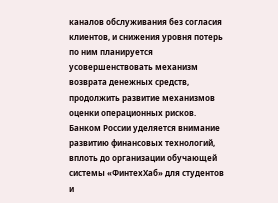каналов обслуживания без согласия клиентов, и снижения уровня потерь по ним планируется усовершенствовать механизм возврата денежных средств, продолжить развитие механизмов оценки операционных рисков.
Банком России уделяется внимание развитию финансовых технологий, вплоть до организации обучающей системы «ФинтехХаб» для студентов и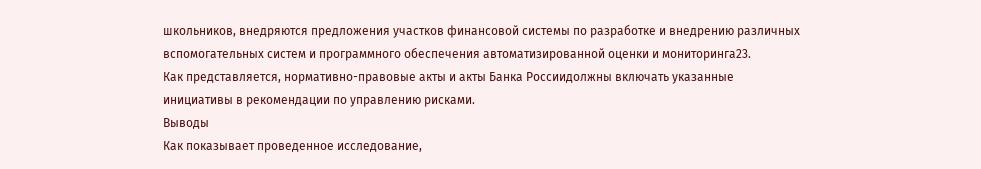школьников, внедряются предложения участков финансовой системы по разработке и внедрению различных вспомогательных систем и программного обеспечения автоматизированной оценки и мониторинга23.
Как представляется, нормативно-правовые акты и акты Банка Россиидолжны включать указанные инициативы в рекомендации по управлению рисками.
Выводы
Как показывает проведенное исследование,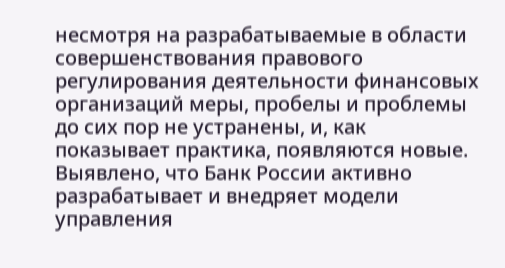несмотря на разрабатываемые в области совершенствования правового регулирования деятельности финансовых организаций меры, пробелы и проблемы до сих пор не устранены, и, как показывает практика, появляются новые.
Выявлено, что Банк России активно разрабатывает и внедряет модели управления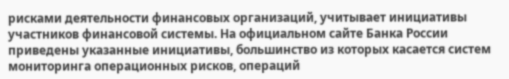рисками деятельности финансовых организаций, учитывает инициативы участников финансовой системы. На официальном сайте Банка России приведены указанные инициативы, большинство из которых касается систем мониторинга операционных рисков, операций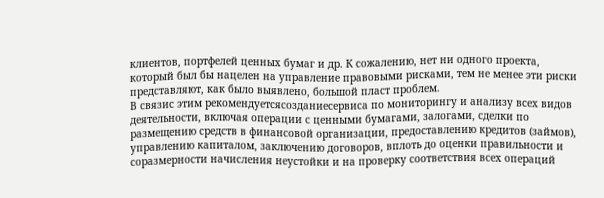клиентов, портфелей ценных бумаг и др. К сожалению, нет ни одного проекта, который был бы нацелен на управление правовыми рисками, тем не менее эти риски представляют, как было выявлено, большой пласт проблем.
В связис этим рекомендуетсясозданиесервиса по мониторингу и анализу всех видов деятельности, включая операции с ценными бумагами, залогами, сделки по размещению средств в финансовой организации, предоставлению кредитов (займов), управлению капиталом, заключению договоров, вплоть до оценки правильности и соразмерности начисления неустойки и на проверку соответствия всех операций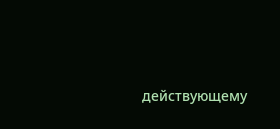действующему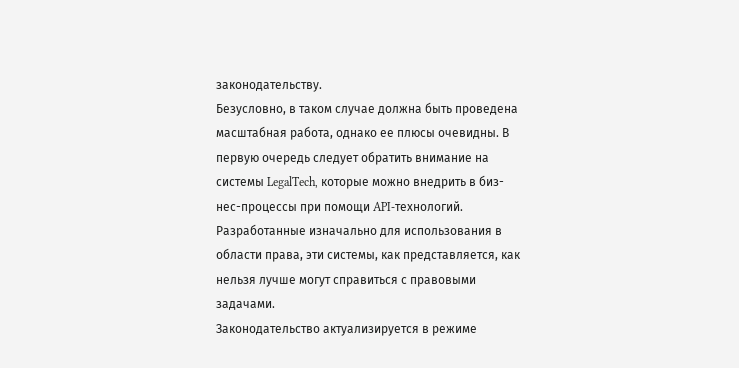законодательству.
Безусловно, в таком случае должна быть проведена масштабная работа, однако ее плюсы очевидны. В первую очередь следует обратить внимание на системы LegalTech, которые можно внедрить в биз-нес-процессы при помощи API-технологий. Разработанные изначально для использования в области права, эти системы, как представляется, как нельзя лучше могут справиться с правовыми задачами.
Законодательство актуализируется в режиме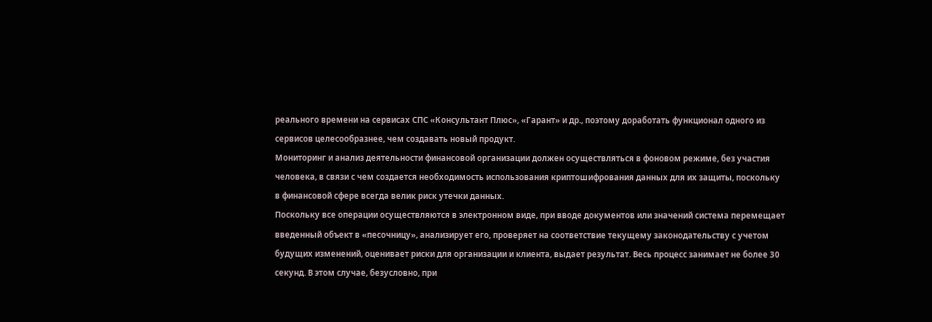реального времени на сервисах СПС «Консультант Плюс», «Гарант» и др., поэтому доработать функционал одного из сервисов целесообразнее, чем создавать новый продукт.
Мониторинг и анализ деятельности финансовой организации должен осуществляться в фоновом режиме, без участия человека, в связи с чем создается необходимость использования криптошифрования данных для их защиты, поскольку в финансовой сфере всегда велик риск утечки данных.
Поскольку все операции осуществляются в электронном виде, при вводе документов или значений система перемещает введенный объект в «песочницу», анализирует его, проверяет на соответствие текущему законодательству с учетом будущих изменений, оценивает риски для организации и клиента, выдает результат. Весь процесс занимает не более 30 секунд. В этом случае, безусловно, при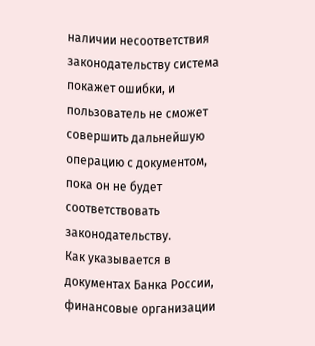наличии несоответствия законодательству система покажет ошибки, и пользователь не сможет совершить дальнейшую операцию с документом, пока он не будет соответствовать законодательству.
Как указывается в документах Банка России, финансовые организации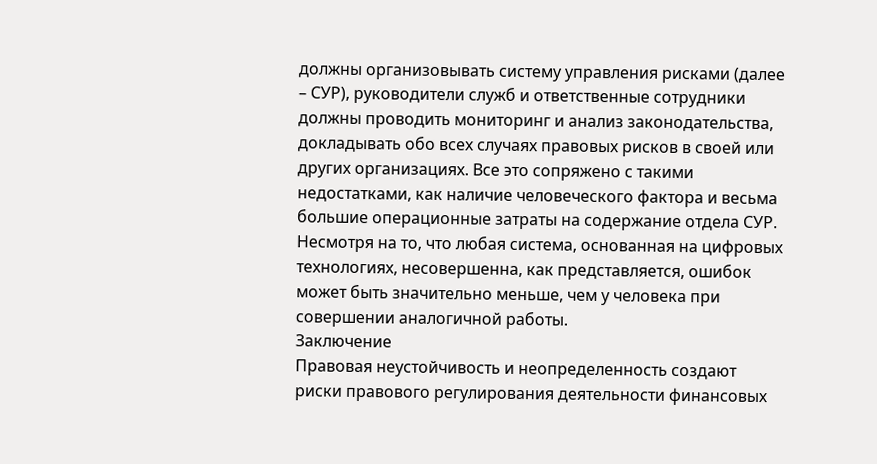должны организовывать систему управления рисками (далее – СУР), руководители служб и ответственные сотрудники должны проводить мониторинг и анализ законодательства, докладывать обо всех случаях правовых рисков в своей или других организациях. Все это сопряжено с такими недостатками, как наличие человеческого фактора и весьма большие операционные затраты на содержание отдела СУР.
Несмотря на то, что любая система, основанная на цифровых технологиях, несовершенна, как представляется, ошибок может быть значительно меньше, чем у человека при совершении аналогичной работы.
Заключение
Правовая неустойчивость и неопределенность создают риски правового регулирования деятельности финансовых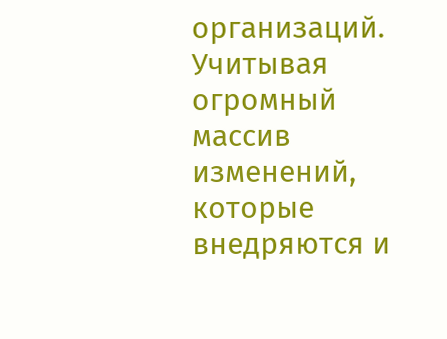организаций. Учитывая огромный массив изменений, которые внедряются и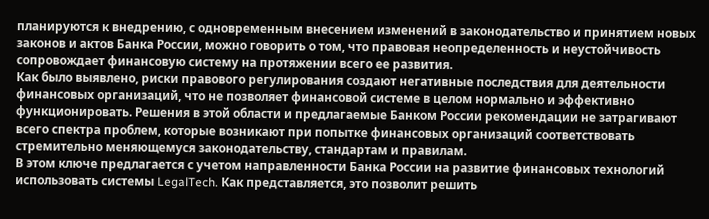планируются к внедрению, с одновременным внесением изменений в законодательство и принятием новых законов и актов Банка России, можно говорить о том, что правовая неопределенность и неустойчивость сопровождает финансовую систему на протяжении всего ее развития.
Как было выявлено, риски правового регулирования создают негативные последствия для деятельности финансовых организаций, что не позволяет финансовой системе в целом нормально и эффективно функционировать. Решения в этой области и предлагаемые Банком России рекомендации не затрагивают всего спектра проблем, которые возникают при попытке финансовых организаций соответствовать стремительно меняющемуся законодательству, стандартам и правилам.
В этом ключе предлагается с учетом направленности Банка России на развитие финансовых технологий использовать системы LegalTech. Как представляется, это позволит решить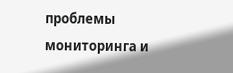проблемы мониторинга и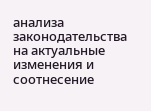анализа законодательства на актуальные изменения и соотнесение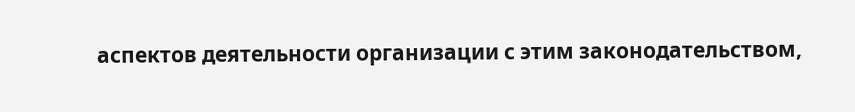аспектов деятельности организации с этим законодательством,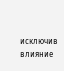исключив влияние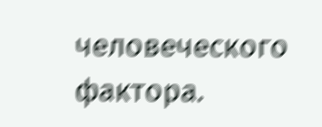человеческого фактора.